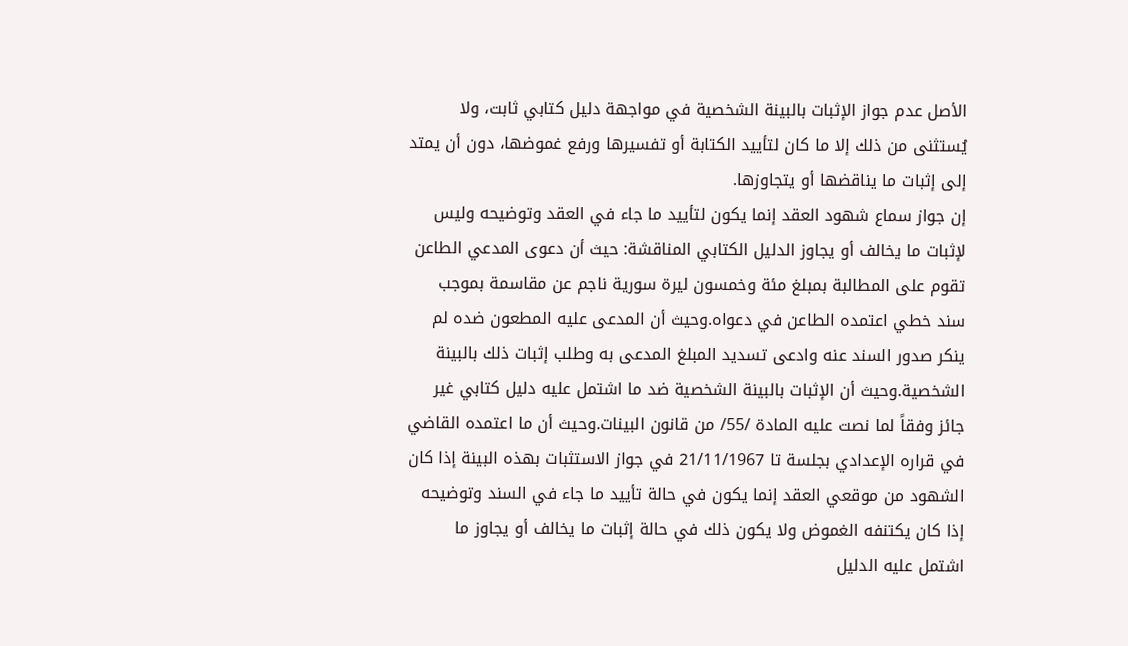الأصل عدم جواز الإثبات بالبينة الشخصية في مواجهة دليل كتابي ثابت، ولا يُستثنى من ذلك إلا ما كان لتأييد الكتابة أو تفسيرها ورفع غموضها، دون أن يمتد إلى إثبات ما يناقضها أو يتجاوزها.
إن جواز سماع شهود العقد إنما يكون لتأييد ما جاء في العقد وتوضيحه وليس لإثبات ما يخالف أو يجاوز الدليل الكتابي المناقشة: حيث أن دعوى المدعي الطاعن تقوم على المطالبة بمبلغ مئة وخمسون ليرة سورية ناجم عن مقاسمة بموجب سند خطي اعتمده الطاعن في دعواه.وحيث أن المدعى عليه المطعون ضده لم ينكر صدور السند عنه وادعى تسديد المبلغ المدعى به وطلب إثبات ذلك بالبينة الشخصية.وحيث أن الإثبات بالبينة الشخصية ضد ما اشتمل عليه دليل كتابي غير جائز وفقاً لما نصت عليه المادة /55/ من قانون البينات.وحيث أن ما اعتمده القاضي في قراره الإعدادي بجلسة تا 21/11/1967 في جواز الاستثبات بهذه البينة إذا كان الشهود من موقعي العقد إنما يكون في حالة تأييد ما جاء في السند وتوضيحه إذا كان يكتنفه الغموض ولا يكون ذلك في حالة إثبات ما يخالف أو يجاوز ما اشتمل عليه الدليل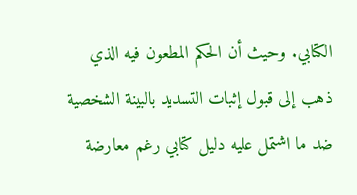الكتابي. وحيث أن الحكم المطعون فيه الذي ذهب إلى قبول إثبات التسديد بالبينة الشخصية ضد ما اشتمل عليه دليل كتابي رغم معارضة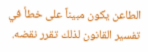الطاعن يكون مبيناً على خطأ في تفسير القانون لذلك تقرر نقضه.